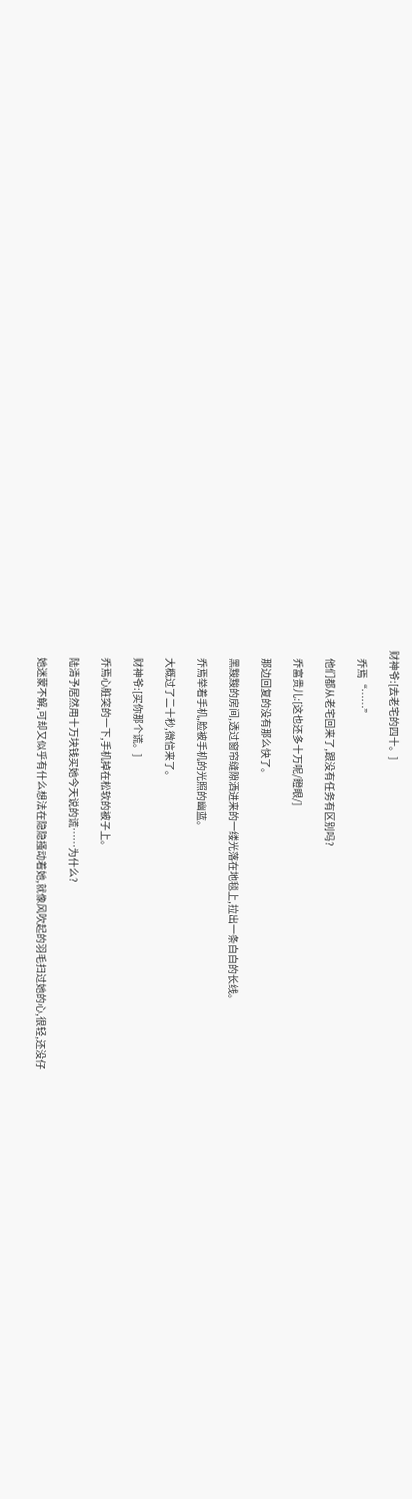财神爷:[去老宅的四十。]

    乔焉“……”

    他们都从老宅回来了,跟没有任务有区别吗?

    乔富贵儿:[这也还多十万呢/瞪眼/]

    那边回复的没有那么快了。

    黑黢黢的房间,透过窗帘缝隙洒进来的一缕光落在地毯上,拉出一条白白的长线。

    乔焉举着手机,脸被手机的光照的幽蓝。

    大概过了二十秒,微信来了。

    财神爷:[买你那个谎。]

    乔焉心脏突的一下,手机掉在松软的被子上。

    陆清予居然用十万块钱买她今天说的谎……为什么?

    她迷蒙不解,可却又似乎有什么想法在隐隐搔动着她,就像风吹起的羽毛扫过她的心,很轻,还没仔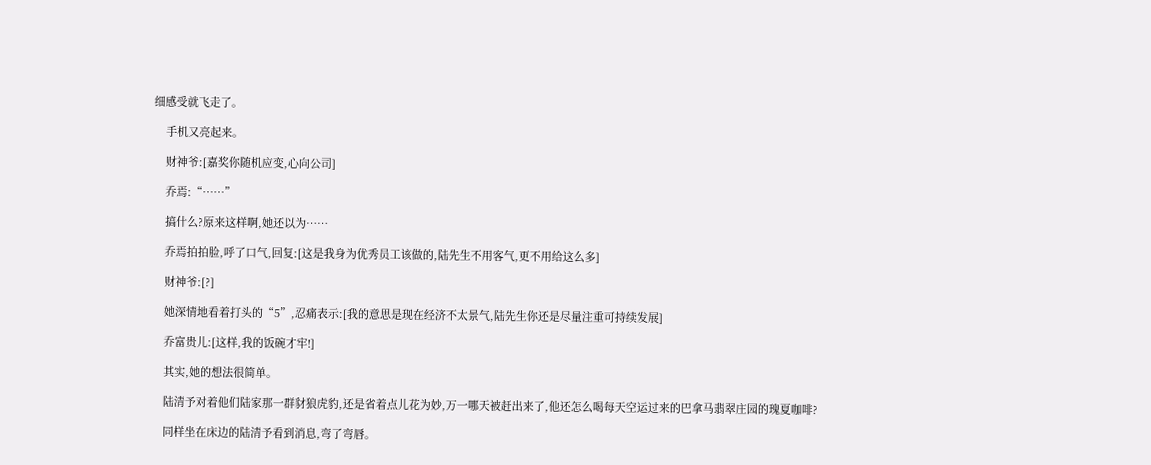细感受就飞走了。

    手机又亮起来。

    财神爷:[嘉奖你随机应变,心向公司]

    乔焉:“……”

    搞什么?原来这样啊,她还以为……

    乔焉拍拍脸,呼了口气,回复:[这是我身为优秀员工该做的,陆先生不用客气,更不用给这么多]

    财神爷:[?]

    她深情地看着打头的“5”,忍痛表示:[我的意思是现在经济不太景气,陆先生你还是尽量注重可持续发展]

    乔富贵儿:[这样,我的饭碗才牢!]

    其实,她的想法很简单。

    陆清予对着他们陆家那一群豺狼虎豹,还是省着点儿花为妙,万一哪天被赶出来了,他还怎么喝每天空运过来的巴拿马翡翠庄园的瑰夏咖啡?

    同样坐在床边的陆清予看到消息,弯了弯唇。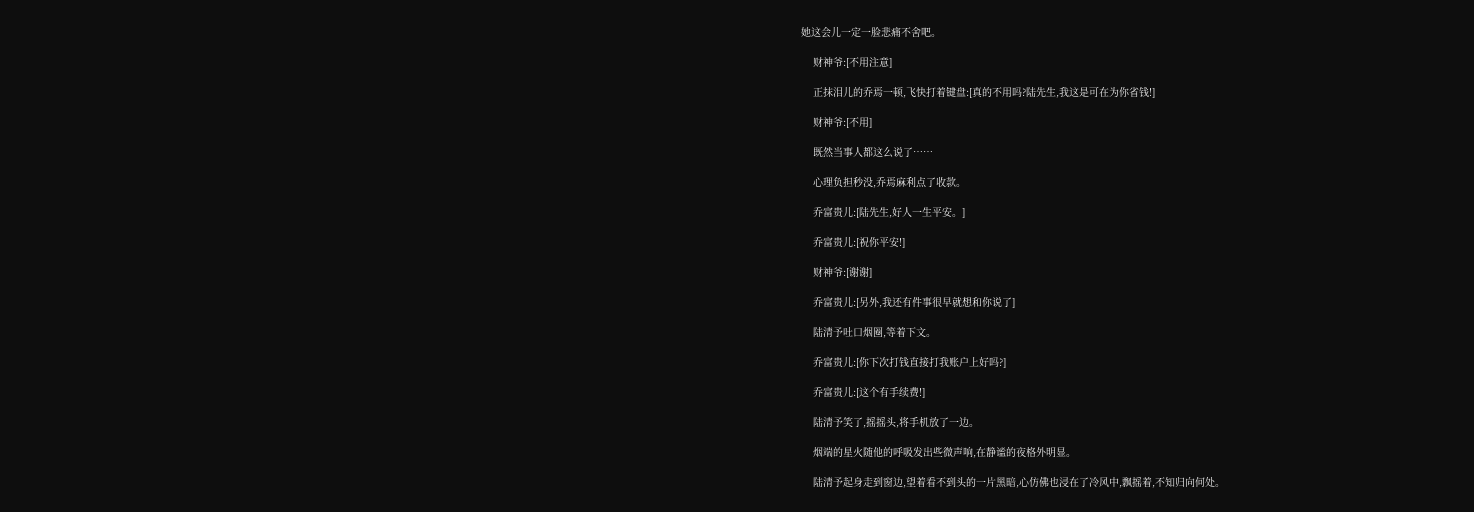她这会儿一定一脸悲痛不舍吧。

    财神爷:[不用注意]

    正抹泪儿的乔焉一顿,飞快打着键盘:[真的不用吗?陆先生,我这是可在为你省钱!]

    财神爷:[不用]

    既然当事人都这么说了……

    心理负担秒没,乔焉麻利点了收款。

    乔富贵儿:[陆先生,好人一生平安。]

    乔富贵儿:[祝你平安!]

    财神爷:[谢谢]

    乔富贵儿:[另外,我还有件事很早就想和你说了]

    陆清予吐口烟圈,等着下文。

    乔富贵儿:[你下次打钱直接打我账户上好吗?]

    乔富贵儿:[这个有手续费!]

    陆清予笑了,摇摇头,将手机放了一边。

    烟端的星火随他的呼吸发出些微声响,在静谧的夜格外明显。

    陆清予起身走到窗边,望着看不到头的一片黑暗,心仿佛也浸在了冷风中,飘摇着,不知归向何处。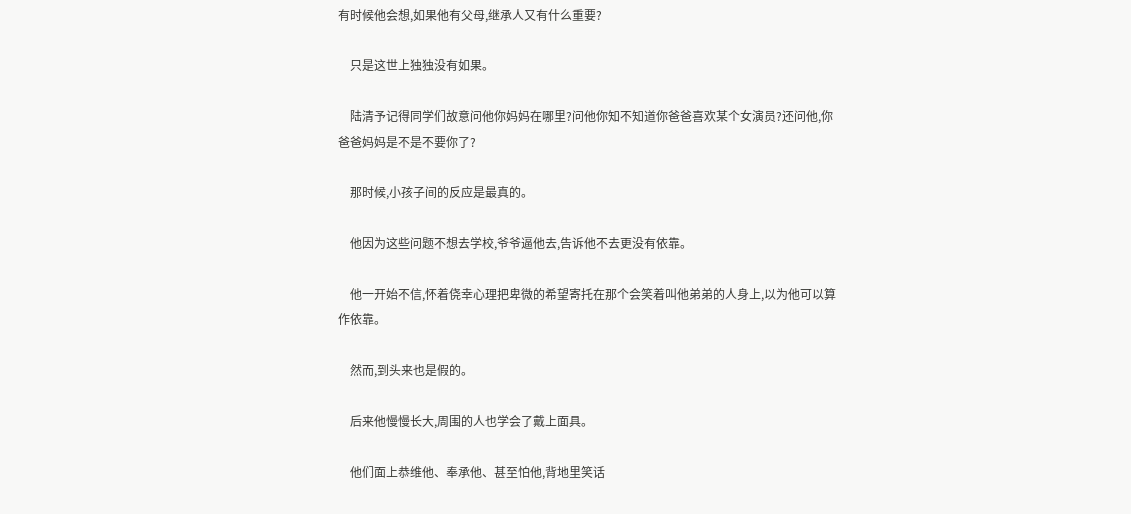有时候他会想,如果他有父母,继承人又有什么重要?

    只是这世上独独没有如果。

    陆清予记得同学们故意问他你妈妈在哪里?问他你知不知道你爸爸喜欢某个女演员?还问他,你爸爸妈妈是不是不要你了?

    那时候,小孩子间的反应是最真的。

    他因为这些问题不想去学校,爷爷逼他去,告诉他不去更没有依靠。

    他一开始不信,怀着侥幸心理把卑微的希望寄托在那个会笑着叫他弟弟的人身上,以为他可以算作依靠。

    然而,到头来也是假的。

    后来他慢慢长大,周围的人也学会了戴上面具。

    他们面上恭维他、奉承他、甚至怕他,背地里笑话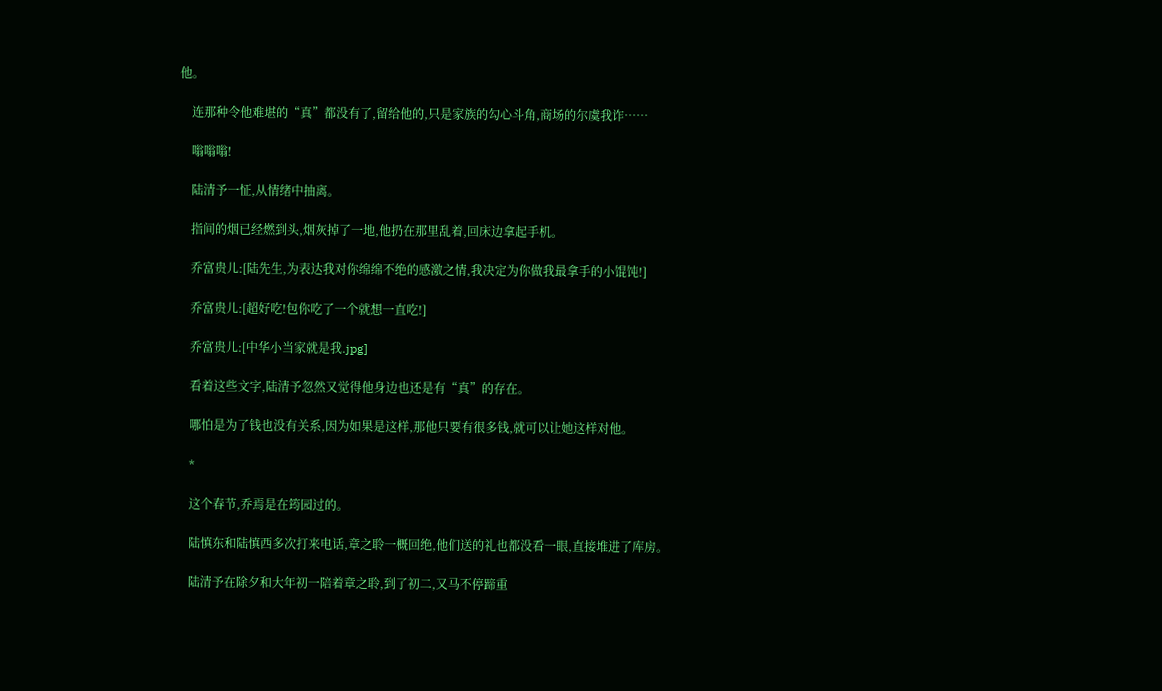他。

    连那种令他难堪的“真”都没有了,留给他的,只是家族的勾心斗角,商场的尔虞我诈……

    嗡嗡嗡!

    陆清予一怔,从情绪中抽离。

    指间的烟已经燃到头,烟灰掉了一地,他扔在那里乱着,回床边拿起手机。

    乔富贵儿:[陆先生,为表达我对你绵绵不绝的感激之情,我决定为你做我最拿手的小馄饨!]

    乔富贵儿:[超好吃!包你吃了一个就想一直吃!]

    乔富贵儿:[中华小当家就是我.jpg]

    看着这些文字,陆清予忽然又觉得他身边也还是有“真”的存在。

    哪怕是为了钱也没有关系,因为如果是这样,那他只要有很多钱,就可以让她这样对他。

    *

    这个春节,乔焉是在筠园过的。

    陆慎东和陆慎西多次打来电话,章之聆一概回绝,他们送的礼也都没看一眼,直接堆进了库房。

    陆清予在除夕和大年初一陪着章之聆,到了初二,又马不停蹄重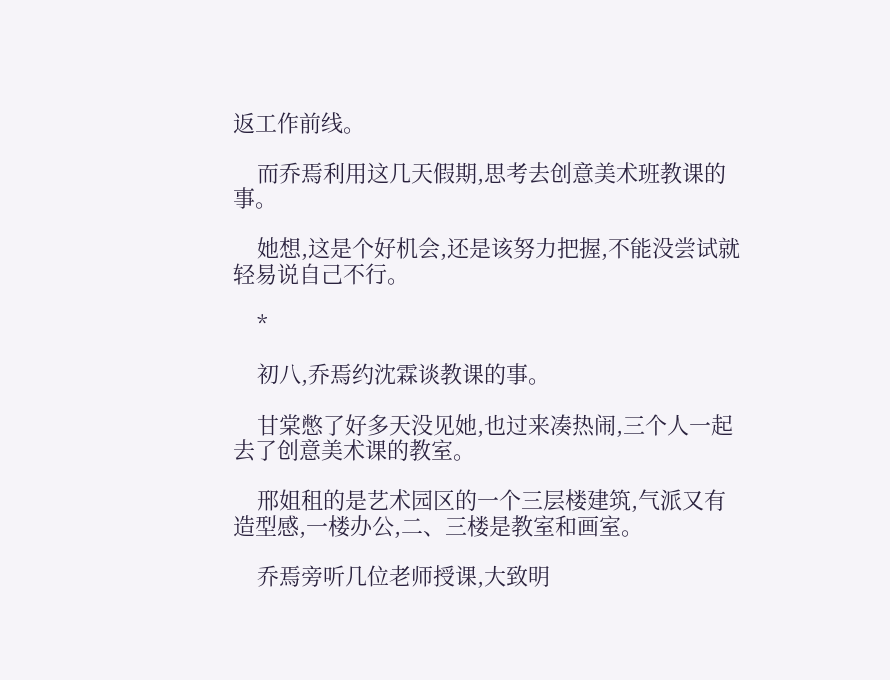返工作前线。

    而乔焉利用这几天假期,思考去创意美术班教课的事。

    她想,这是个好机会,还是该努力把握,不能没尝试就轻易说自己不行。

    *

    初八,乔焉约沈霖谈教课的事。

    甘棠憋了好多天没见她,也过来凑热闹,三个人一起去了创意美术课的教室。

    邢姐租的是艺术园区的一个三层楼建筑,气派又有造型感,一楼办公,二、三楼是教室和画室。

    乔焉旁听几位老师授课,大致明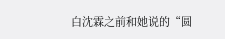白沈霖之前和她说的“圆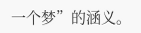一个梦”的涵义。